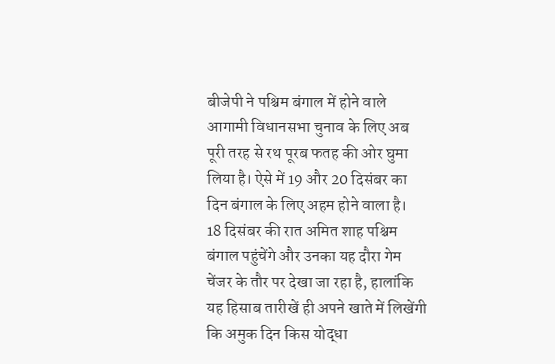बीजेपी ने पश्चिम बंगाल में होने वाले आगामी विधानसभा चुनाव के लिए अब पूरी तरह से रथ पूरब फतह की ओर घुमा लिया है। ऐसे में 19 और 20 दिसंबर का दिन बंगाल के लिए अहम होने वाला है।
18 दिसंबर की रात अमित शाह पश्चिम बंगाल पहुंचेंगे और उनका यह दौरा गेम चेंजर के तौर पर देखा जा रहा है, हालांकि यह हिसाब तारीखें ही अपने खाते में लिखेंगी कि अमुक दिन किस योद्धा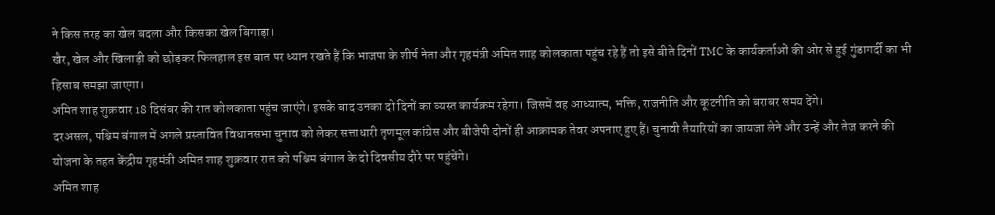ने किस तरह का खेल बदला और किसका खेल बिगाड़ा।
खैर, खेल और खिलाड़ी को छोड़कर फिलहाल इस बात पर ध्यान रखते हैं कि भाजपा के शीर्ष नेता और गृहमंत्री अमित शाह कोलकाता पहुंच रहे हैं तो इसे बीते दिनों TMC के कार्यकर्ताओं की ओर से हुई गुंडागर्दी का भी हिसाब समझा जाएगा।
अमित शाह शुक्रवार 18 दिसंबर की रात कोलकाता पहुंच जाएंगे। इसके बाद उनका दो दिनों का व्यस्त कार्यक्रम रहेगा। जिसमें वह आध्यात्म, भक्ति, राजनीति और कूटनीति को बराबर समय देंगे।
दरअसल, पश्चिम बंगाल में अगले प्रस्तावित विधानसभा चुनाव को लेकर सत्ताधारी तृणमूल कांग्रेस और बीजेपी दोनों ही आक्रामक तेवर अपनाए हुए हैं। चुनावी तैयारियों का जायजा लेने और उन्हें और तेज करने की योजना के तहत केंद्रीय गृहमंत्री अमित शाह शुक्रवार रात को पश्चिम बंगाल के दो दिवसीय दौरे पर पहुंचेंगे।
अमित शाह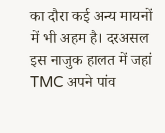का दौरा कई अन्य मायनों में भी अहम है। दरअसल इस नाजुक हालत में जहां TMC अपने पांव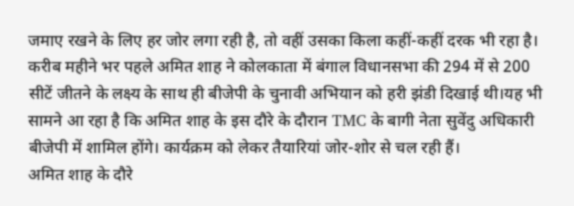जमाए रखने के लिए हर जोर लगा रही है, तो वहीं उसका किला कहीं-कहीं दरक भी रहा है।
करीब महीने भर पहले अमित शाह ने कोलकाता में बंगाल विधानसभा की 294 में से 200 सीटें जीतने के लक्ष्य के साथ ही बीजेपी के चुनावी अभियान को हरी झंडी दिखाई थी।यह भी सामने आ रहा है कि अमित शाह के इस दौरे के दौरान TMC के बागी नेता सुवेंदु अधिकारी बीजेपी में शामिल होंगे। कार्यक्रम को लेकर तैयारियां जोर-शोर से चल रही हैं।
अमित शाह के दौरे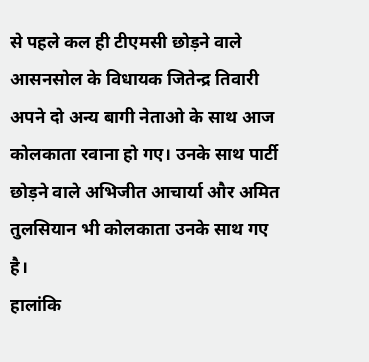से पहले कल ही टीएमसी छोड़ने वाले आसनसोल के विधायक जितेन्द्र तिवारी अपने दो अन्य बागी नेताओ के साथ आज कोलकाता रवाना हो गए। उनके साथ पार्टी छोड़ने वाले अभिजीत आचार्या और अमित तुलसियान भी कोलकाता उनके साथ गए है।
हालांकि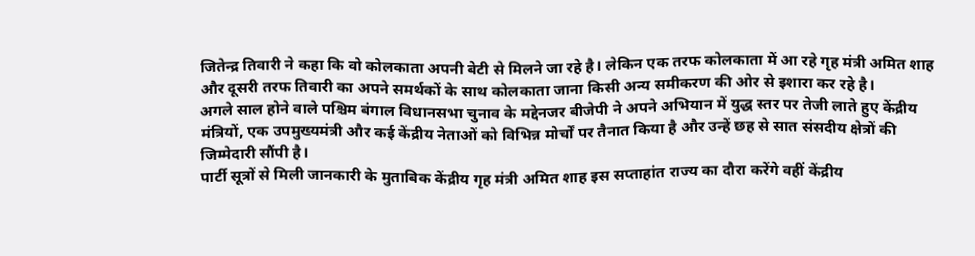जितेन्द्र तिवारी ने कहा कि वो कोलकाता अपनी बेटी से मिलने जा रहे है। लेकिन एक तरफ कोलकाता में आ रहे गृह मंत्री अमित शाह और दूसरी तरफ तिवारी का अपने समर्थकों के साथ कोलकाता जाना किसी अन्य समीकरण की ओर से इशारा कर रहे है।
अगले साल होने वाले पश्चिम बंगाल विधानसभा चुनाव के मद्देनजर बीजेपी ने अपने अभियान में युद्ध स्तर पर तेजी लाते हुए केंद्रीय मंत्रियों, एक उपमुख्यमंत्री और कई केंद्रीय नेताओं को विभिन्न मोर्चों पर तैनात किया है और उन्हें छह से सात संसदीय क्षेत्रों की जिम्मेदारी सौंपी है।
पार्टी सूत्रों से मिली जानकारी के मुताबिक केंद्रीय गृह मंत्री अमित शाह इस सप्ताहांत राज्य का दौरा करेंगे वहीं केंद्रीय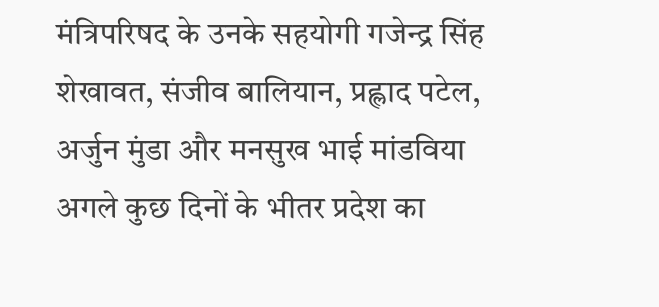मंत्रिपरिषद के उनके सहयोगी गजेन्द्र सिंह शेखावत, संजीव बालियान, प्रह्लाद पटेल, अर्जुन मुंडा और मनसुख भाई मांडविया अगले कुछ दिनों के भीतर प्रदेश का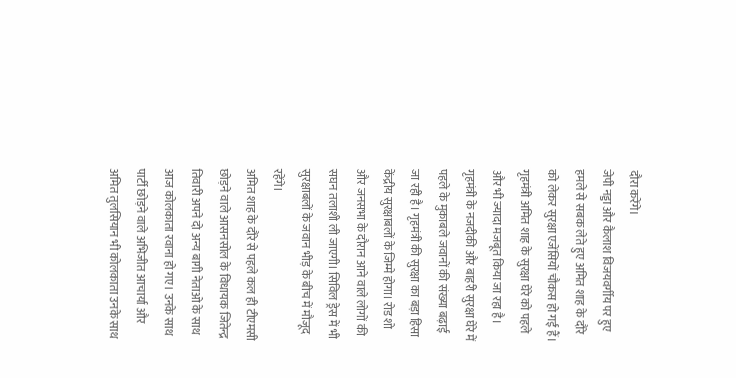दौरा करेंगे।
जेपी नड्डा और कैलाश विजयवर्गीय पर हुए हमले से सबक लेते हुए अमित शाह के दौरे को लेकर सुरक्षा एजेंसियों चौकस हो गईं हैं। गृहमंत्री अमित शाह के सुरक्षा घेरे को पहले और भी ज्यादा मजबूत किया जा रहा है।
गृहमंत्री के नजदीकी और बाहरी सुरक्षा घेरे में पहले के मुकाबले जवानों की संख्या बढ़ाई जा रही है। गृहमंत्री की सुरक्षा का बड़ा हिसा केंद्रीय सुरक्षाबलों के जिम्मे होगा। रोड शो और जनसभा के दौरान आने वाले लोगों की सघन तलाशी ली जाएगी। सिविल ड्रेस में भी सुरक्षाबलों के जवान भीड़ के बीच में मौजूद रहेंगे।
अमित शाह के दौरे से पहले कल ही टीएमसी छोड़ने वाले आसनसोल के विधायक जितेन्द्र तिवारी अपने दो अन्य बागी नेताओ के साथ आज कोलकाता रवाना हो गए। उनके साथ पार्टी छोड़ने वाले अभिजीत आचार्या और अमित तुलसियान भी कोलकाता उनके साथ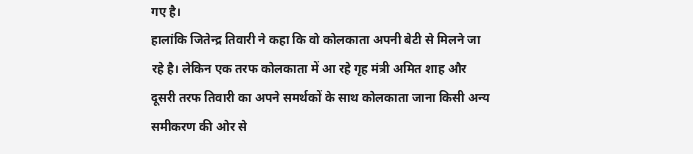गए है।
हालांकि जितेन्द्र तिवारी ने कहा कि वो कोलकाता अपनी बेटी से मिलने जा रहे है। लेकिन एक तरफ कोलकाता में आ रहे गृह मंत्री अमित शाह और दूसरी तरफ तिवारी का अपने समर्थकों के साथ कोलकाता जाना किसी अन्य समीकरण की ओर से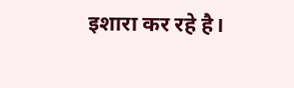इशारा कर रहे है।